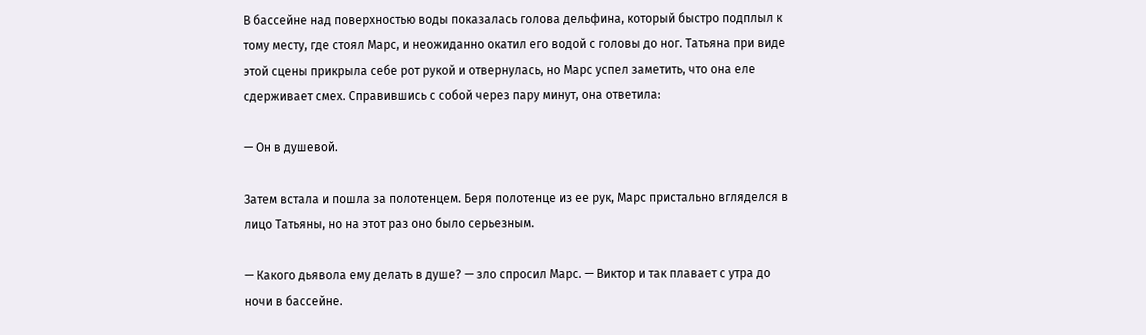В бассейне над поверхностью воды показалась голова дельфина, который быстро подплыл к тому месту, где стоял Марс, и неожиданно окатил его водой с головы до ног. Татьяна при виде этой сцены прикрыла себе рот рукой и отвернулась, но Марс успел заметить, что она еле сдерживает смех. Справившись с собой через пару минут, она ответила:

— Он в душевой.

Затем встала и пошла за полотенцем. Беря полотенце из ее рук, Марс пристально вгляделся в лицо Татьяны, но на этот раз оно было серьезным.

— Какого дьявола ему делать в душе? — зло спросил Марс. — Виктор и так плавает с утра до ночи в бассейне.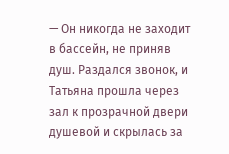— Он никогда не заходит в бассейн, не приняв душ. Раздался звонок, и Татьяна прошла через зал к прозрачной двери душевой и скрылась за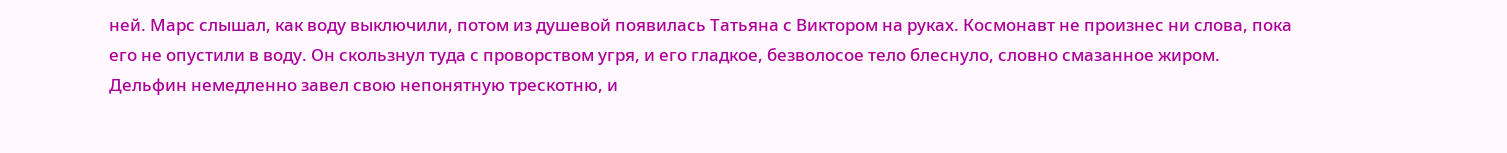ней. Марс слышал, как воду выключили, потом из душевой появилась Татьяна с Виктором на руках. Космонавт не произнес ни слова, пока его не опустили в воду. Он скользнул туда с проворством угря, и его гладкое, безволосое тело блеснуло, словно смазанное жиром. Дельфин немедленно завел свою непонятную трескотню, и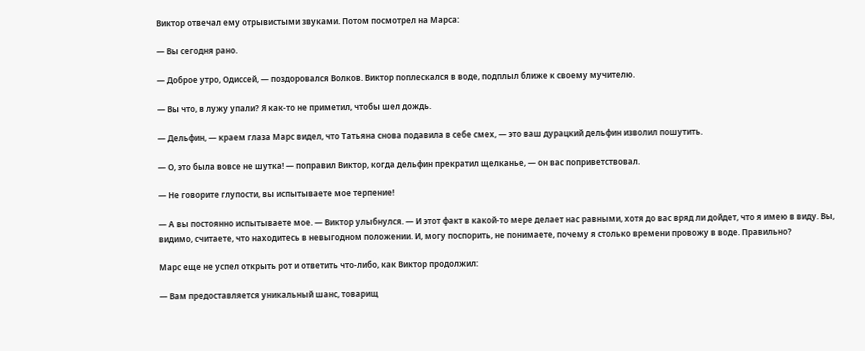Виктор отвечал ему отрывистыми звуками. Потом посмотрел на Марса:

— Вы сегодня рано.

— Доброе утро, Одиссей, — поздоровался Волков. Виктор поплескался в воде, подплыл ближе к своему мучителю.

— Вы что, в лужу упали? Я как-то не приметил, чтобы шел дождь.

— Дельфин, — краем глаза Марс видел, что Татьяна снова подавила в себе смех, — это ваш дурацкий дельфин изволил пошутить.

— О, это была вовсе не шутка! — поправил Виктор, когда дельфин прекратил щелканье, — он вас поприветствовал.

— Не говорите глупости, вы испытываете мое терпение!

— А вы постоянно испытываете мое. — Виктор улыбнулся. — И этот факт в какой-то мере делает нас равными, хотя до вас вряд ли дойдет, что я имею в виду. Вы, видимо, считаете, что находитесь в невыгодном положении. И, могу поспорить, не понимаете, почему я столько времени провожу в воде. Правильно?

Марс еще не успел открыть рот и ответить что-либо, как Виктор продолжил:

— Вам предоставляется уникальный шанс, товарищ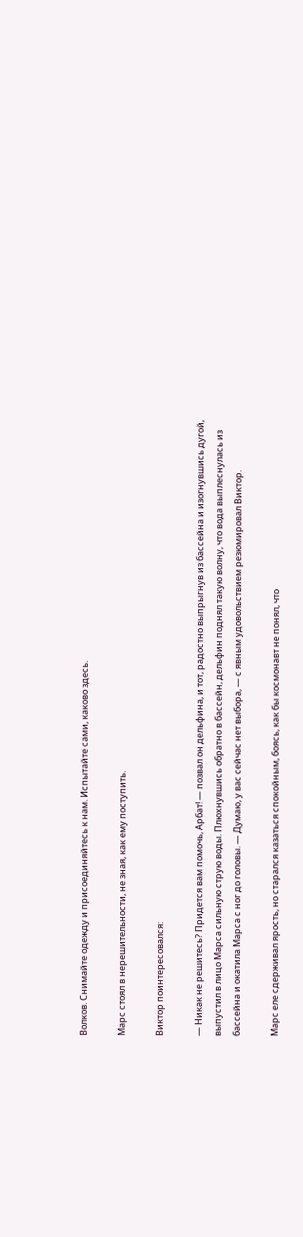Волков. Снимайте одежду и присоединяйтесь к нам. Испытайте сами, каково здесь.

Марс стоял в нерешительности, не зная, как ему поступить.

Виктор поинтересовался:

— Никак не решитесь? Придется вам помочь, Арбат! — позвал он дельфина, и тот, радостно выпрыгнув из бассейна и изогнувшись дугой, выпустил в лицо Марса сильную струю воды. Плюхнувшись обратно в бассейн, дельфин поднял такую волну, что вода выплеснулась из бассейна и окатила Марса с ног до головы. — Думаю, у вас сейчас нет выбора, — с явным удовольствием резюмировал Виктор.

Марс еле сдерживал ярость, но старался казаться спокойным, боясь, как бы космонавт не понял, что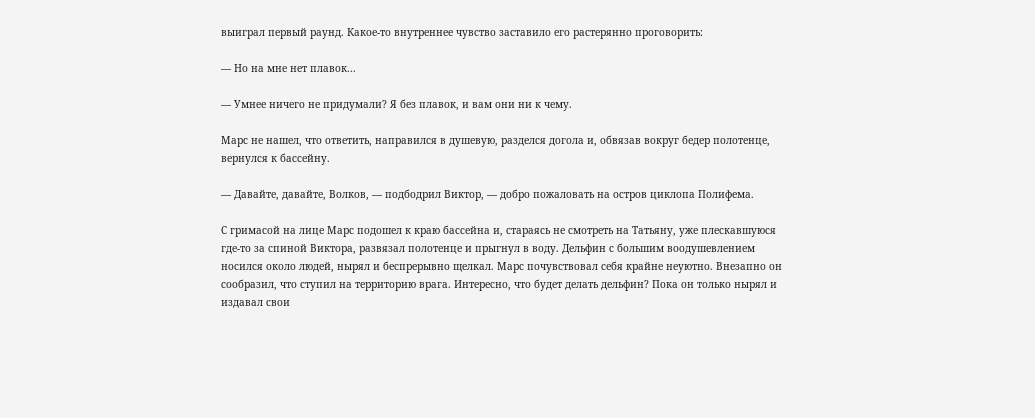выиграл первый раунд. Какое-то внутреннее чувство заставило его растерянно проговорить:

— Но на мне нет плавок...

— Умнее ничего не придумали? Я без плавок, и вам они ни к чему.

Марс не нашел, что ответить, направился в душевую, разделся догола и, обвязав вокруг бедер полотенце, вернулся к бассейну.

— Давайте, давайте, Волков, — подбодрил Виктор, — добро пожаловать на остров циклопа Полифема.

С гримасой на лице Марс подошел к краю бассейна и, стараясь не смотреть на Татьяну, уже плескавшуюся где-то за спиной Виктора, развязал полотенце и прыгнул в воду. Дельфин с большим воодушевлением носился около людей, нырял и беспрерывно щелкал. Марс почувствовал себя крайне неуютно. Внезапно он сообразил, что ступил на территорию врага. Интересно, что будет делать дельфин? Пока он только нырял и издавал свои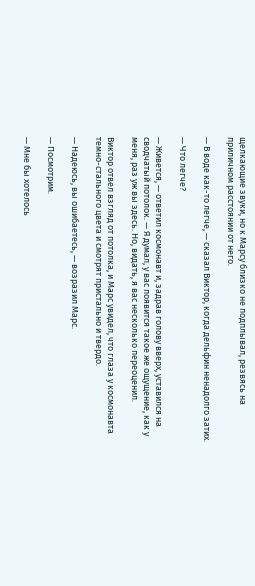щелкающие звуки, но к Марсу близко не подплывал, резвясь на приличном расстоянии от него.

— В воде как-то легче, — сказал Виктор, когда дельфин ненадолго затих.

— Что легче?

— Живется, — ответил космонавт и, задрав голову вверх, уставился на сводчатый потолок. — Я думал, у вас появится такое же ощущение, как у меня, раз уж вы здесь. Но, видать, я вас несколько переоценил.

Виктор отвел взгляд от потолка, и Марс увидел, что глаза у космонавта темно-стального цвета и смотрят пристально и твердо.

— Надеюсь, вы ошибаетесь, — возразил Марс.

— Посмотрим.

— Мне бы хотелось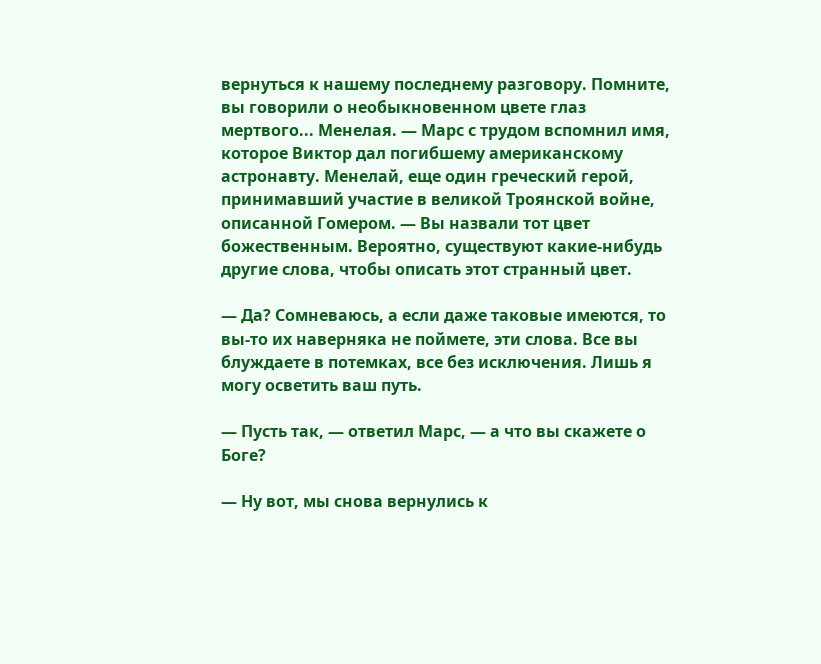вернуться к нашему последнему разговору. Помните, вы говорили о необыкновенном цвете глаз мертвого... Менелая. — Марс с трудом вспомнил имя, которое Виктор дал погибшему американскому астронавту. Менелай, еще один греческий герой, принимавший участие в великой Троянской войне, описанной Гомером. — Вы назвали тот цвет божественным. Вероятно, существуют какие-нибудь другие слова, чтобы описать этот странный цвет.

— Да? Сомневаюсь, а если даже таковые имеются, то вы-то их наверняка не поймете, эти слова. Все вы блуждаете в потемках, все без исключения. Лишь я могу осветить ваш путь.

— Пусть так, — ответил Марс, — а что вы скажете о Боге?

— Ну вот, мы снова вернулись к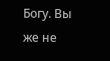Богу. Вы же не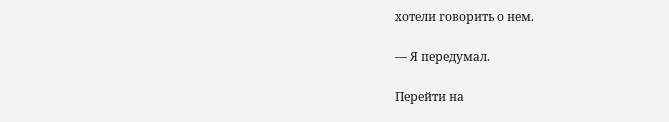хотели говорить о нем.

— Я передумал.

Перейти на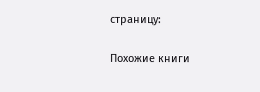страницу:

Похожие книги